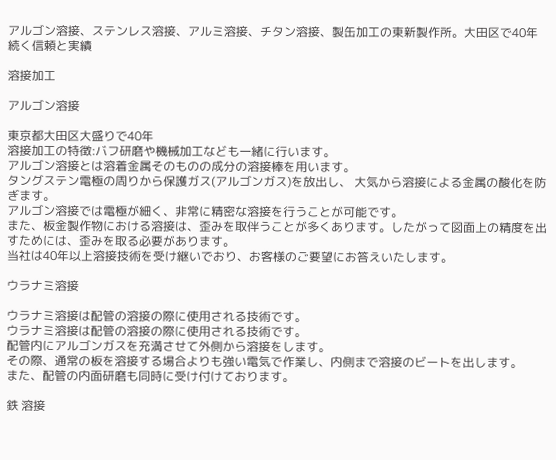アルゴン溶接、ステンレス溶接、アルミ溶接、チタン溶接、製缶加工の東新製作所。大田区で40年続く信頼と実績

溶接加工

アルゴン溶接

東京都大田区大盛りで40年
溶接加工の特徴:バフ研磨や機械加工なども一緒に行います。
アルゴン溶接とは溶着金属そのものの成分の溶接棒を用います。
タングステン電極の周りから保護ガス(アルゴンガス)を放出し、 大気から溶接による金属の酸化を防ぎます。
アルゴン溶接では電極が細く、非常に精密な溶接を行うことが可能です。
また、板金製作物における溶接は、歪みを取伴うことが多くあります。したがって図面上の精度を出すためには、歪みを取る必要があります。
当社は40年以上溶接技術を受け継いでおり、お客様のご要望にお答えいたします。

ウラナミ溶接

ウラナミ溶接は配管の溶接の際に使用される技術です。
ウラナミ溶接は配管の溶接の際に使用される技術です。
配管内にアルゴンガスを充満させて外側から溶接をします。
その際、通常の板を溶接する場合よりも強い電気で作業し、内側まで溶接のビートを出します。
また、配管の内面研磨も同時に受け付けております。

鉄 溶接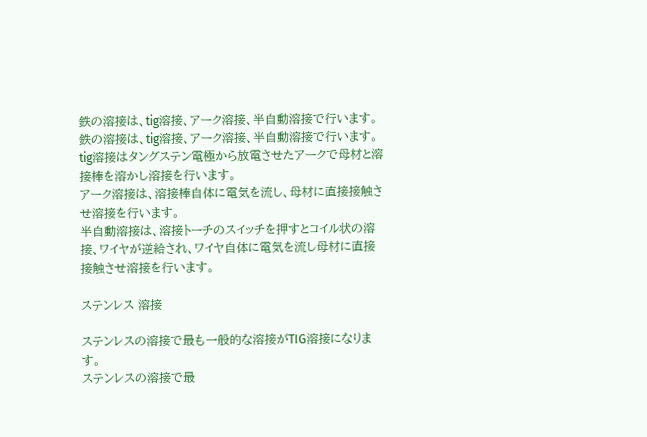鉄の溶接は、tig溶接、アーク溶接、半自動溶接で行います。
鉄の溶接は、tig溶接、アーク溶接、半自動溶接で行います。
tig溶接はタングステン電極から放電させたアークで母材と溶接棒を溶かし溶接を行います。
アーク溶接は、溶接棒自体に電気を流し、母材に直接接触させ溶接を行います。
半自動溶接は、溶接トーチのスイッチを押すとコイル状の溶接、ワイヤが逆給され、ワイヤ自体に電気を流し母材に直接接触させ溶接を行います。

ステンレス 溶接

ステンレスの溶接で最も一般的な溶接がTIG溶接になります。
ステンレスの溶接で最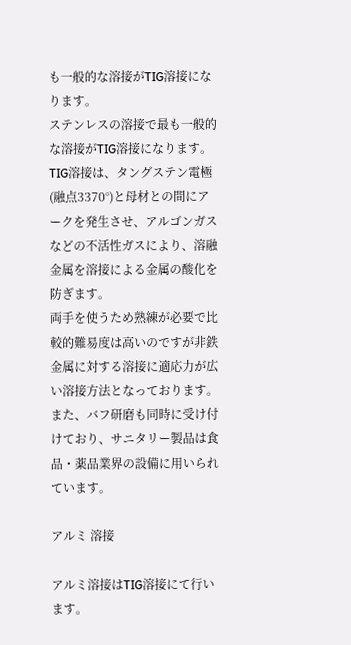も一般的な溶接がTIG溶接になります。
ステンレスの溶接で最も一般的な溶接がTIG溶接になります。
TIG溶接は、タングステン電極(融点3370°)と母材との間にアークを発生させ、アルゴンガスなどの不活性ガスにより、溶融金属を溶接による金属の酸化を防ぎます。
両手を使うため熟練が必要で比較的難易度は高いのですが非鉄金属に対する溶接に適応力が広い溶接方法となっております。
また、バフ研磨も同時に受け付けており、サニタリー製品は食品・薬品業界の設備に用いられています。

アルミ 溶接

アルミ溶接はTIG溶接にて行います。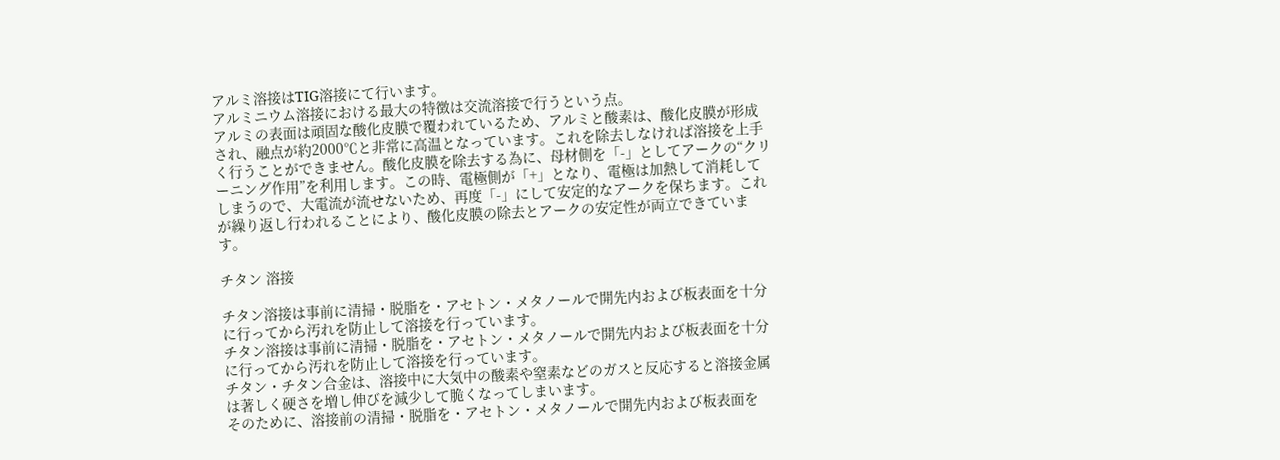アルミ溶接はTIG溶接にて行います。
アルミニウム溶接における最大の特徴は交流溶接で行うという点。
アルミの表面は頑固な酸化皮膜で覆われているため、アルミと酸素は、酸化皮膜が形成され、融点が約2000℃と非常に高温となっています。これを除去しなければ溶接を上手く行うことができません。酸化皮膜を除去する為に、母材側を「-」としてアークの“クリーニング作用”を利用します。この時、電極側が「+」となり、電極は加熱して消耗してしまうので、大電流が流せないため、再度「-」にして安定的なアークを保ちます。これが繰り返し行われることにより、酸化皮膜の除去とアークの安定性が両立できています。

チタン 溶接

チタン溶接は事前に清掃・脱脂を・アセトン・メタノールで開先内および板表面を十分に行ってから汚れを防止して溶接を行っています。
チタン溶接は事前に清掃・脱脂を・アセトン・メタノールで開先内および板表面を十分に行ってから汚れを防止して溶接を行っています。
チタン・チタン合金は、溶接中に大気中の酸素や窒素などのガスと反応すると溶接金属は著しく硬さを増し伸びを減少して脆くなってしまいます。
そのために、溶接前の清掃・脱脂を・アセトン・メタノールで開先内および板表面を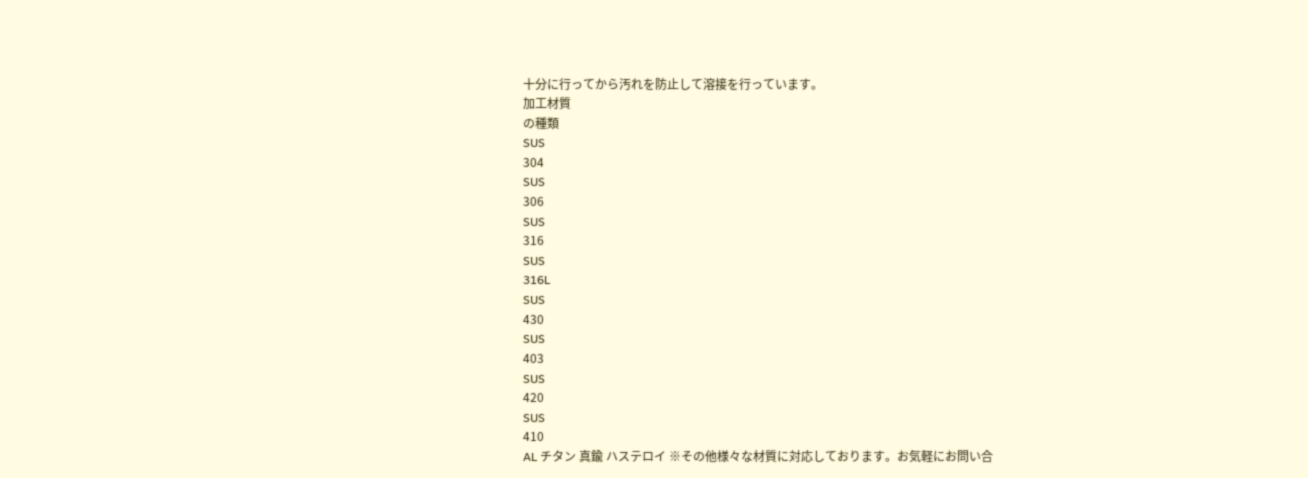十分に行ってから汚れを防止して溶接を行っています。
加工材質
の種類
SUS
304
SUS
306
SUS
316
SUS
316L
SUS
430
SUS
403
SUS
420
SUS
410
AL チタン 真鍮 ハステロイ ※その他様々な材質に対応しております。お気軽にお問い合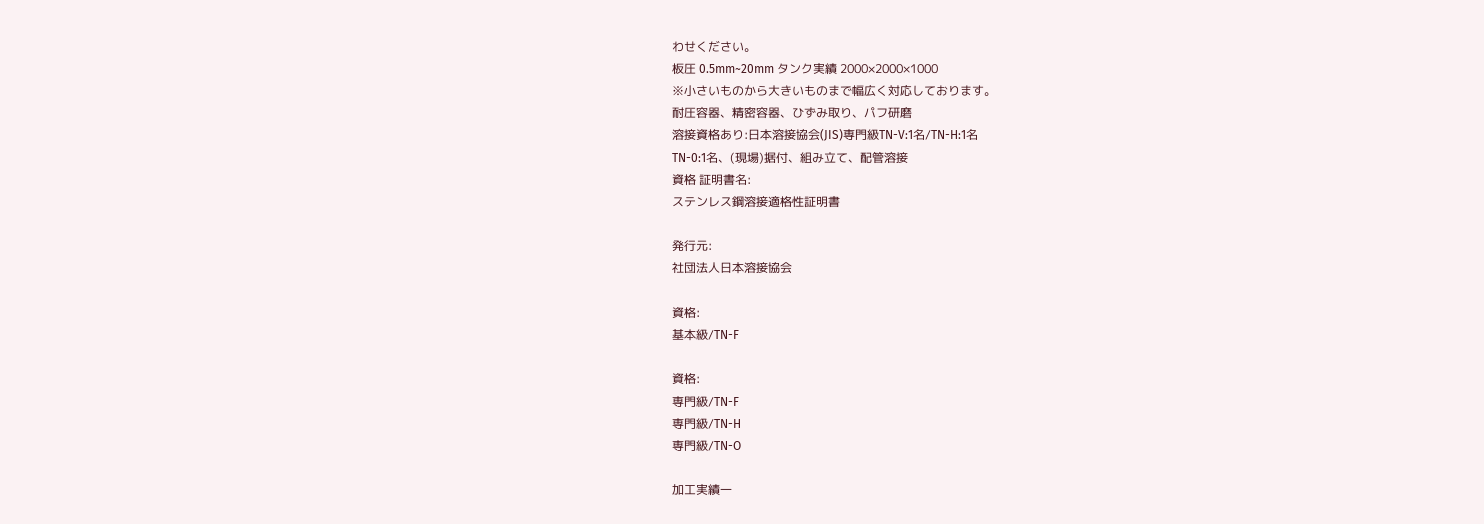わせください。
板圧 0.5mm~20mm タンク実績 2000×2000×1000
※小さいものから大きいものまで幅広く対応しております。
耐圧容器、精密容器、ひずみ取り、パフ研磨
溶接資格あり:日本溶接協会(JIS)専門級TN-V:1名/TN-H:1名
TN-0:1名、(現場)据付、組み立て、配管溶接
資格 証明書名:
ステンレス鋼溶接適格性証明書

発行元:
社団法人日本溶接協会

資格:
基本級/TN-F

資格:
専門級/TN-F
専門級/TN-H
専門級/TN-O

加工実績一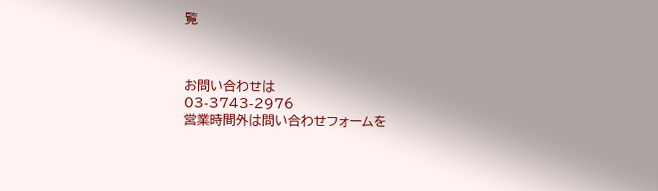覧



お問い合わせは
03-3743-2976
営業時間外は問い合わせフォームを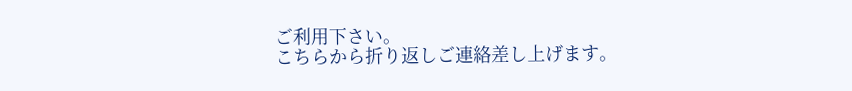ご利用下さい。
こちらから折り返しご連絡差し上げます。